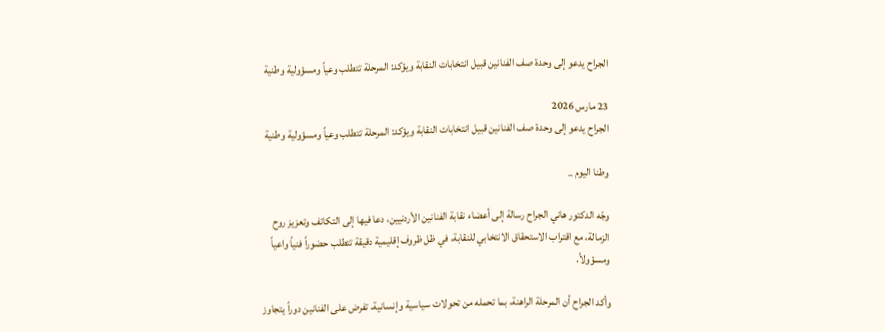الجراح يدعو إلى وحدة صف الفنانين قبيل انتخابات النقابة ويؤكد: المرحلة تتطلب وعياً ومسؤولية وطنية

23 مارس 2026
الجراح يدعو إلى وحدة صف الفنانين قبيل انتخابات النقابة ويؤكد: المرحلة تتطلب وعياً ومسؤولية وطنية

وطنا اليوم _

وجّه الدكتور هاني الجراح رسالة إلى أعضاء نقابة الفنانين الأردنيين، دعا فيها إلى التكاتف وتعزيز روح الزمالة، مع اقتراب الاستحقاق الانتخابي للنقابة، في ظل ظروف إقليمية دقيقة تتطلب حضوراً فنياً واعياً ومسؤولاً.

وأكد الجراح أن المرحلة الراهنة، بما تحمله من تحولات سياسية وإنسانية، تفرض على الفنانين دوراً يتجاوز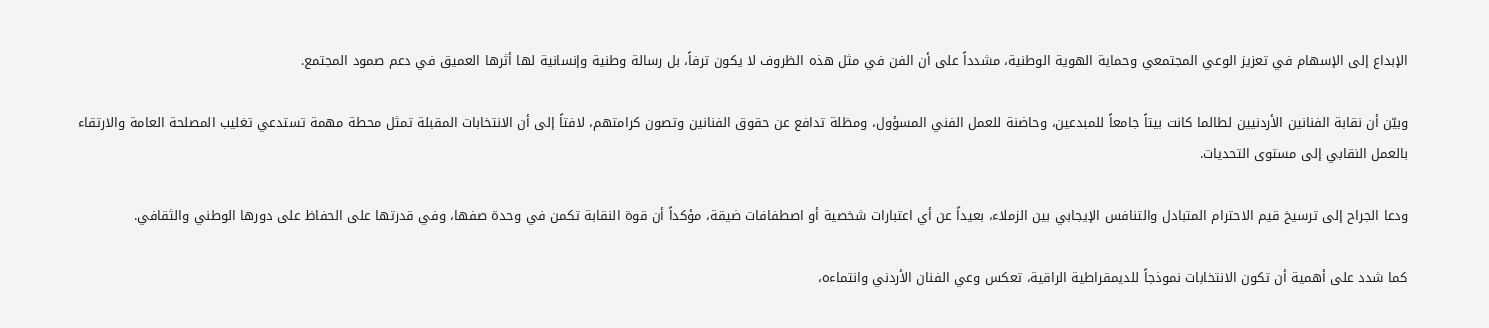الإبداع إلى الإسهام في تعزيز الوعي المجتمعي وحماية الهوية الوطنية، مشدداً على أن الفن في مثل هذه الظروف لا يكون ترفاً، بل رسالة وطنية وإنسانية لها أثرها العميق في دعم صمود المجتمع.

وبيّن أن نقابة الفنانين الأردنيين لطالما كانت بيتاً جامعاً للمبدعين، وحاضنة للعمل الفني المسؤول، ومظلة تدافع عن حقوق الفنانين وتصون كرامتهم، لافتاً إلى أن الانتخابات المقبلة تمثل محطة مهمة تستدعي تغليب المصلحة العامة والارتقاء بالعمل النقابي إلى مستوى التحديات.

ودعا الجراح إلى ترسيخ قيم الاحترام المتبادل والتنافس الإيجابي بين الزملاء، بعيداً عن أي اعتبارات شخصية أو اصطفافات ضيقة، مؤكداً أن قوة النقابة تكمن في وحدة صفها، وفي قدرتها على الحفاظ على دورها الوطني والثقافي.

كما شدد على أهمية أن تكون الانتخابات نموذجاً للديمقراطية الراقية، تعكس وعي الفنان الأردني وانتماءه،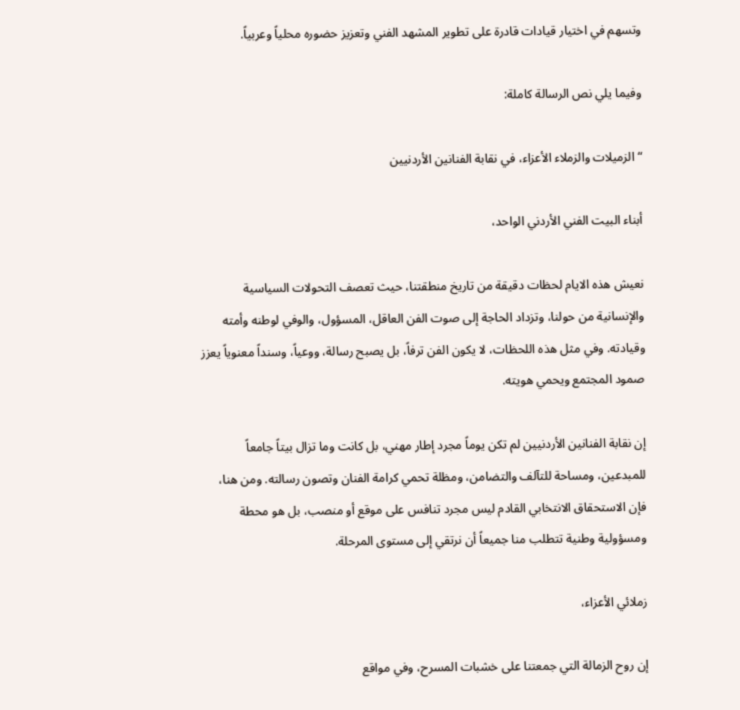وتسهم في اختيار قيادات قادرة على تطوير المشهد الفني وتعزيز حضوره محلياً وعربياً.

وفيما يلي نص الرسالة كاملة:

“الزميلات والزملاء الأعزاء، في نقابة الفنانين الأردنيين

أبناء البيت الفني الأردني الواحد،

نعيش هذه الايام لحظات دقيقة من تاريخ منطقتنا، حيث تعصف التحولات السياسية والإنسانية من حولنا، وتزداد الحاجة إلى صوت الفن العاقل، المسؤول، والوفي لوطنه وأمته وقيادته. وفي مثل هذه اللحظات، لا يكون الفن ترفاً، بل يصبح رسالة، ووعياً، وسنداً معنوياً يعزز صمود المجتمع ويحمي هويته.

إن نقابة الفنانين الأردنيين لم تكن يوماً مجرد إطار مهني، بل كانت وما تزال بيتاً جامعاً للمبدعين، ومساحة للتآلف والتضامن، ومظلة تحمي كرامة الفنان وتصون رسالته. ومن هنا، فإن الاستحقاق الانتخابي القادم ليس مجرد تنافس على موقع أو منصب، بل هو محطة ومسؤولية وطنية تتطلب منا جميعاً أن نرتقي إلى مستوى المرحلة.

زملائي الأعزاء،

إن روح الزمالة التي جمعتنا على خشبات المسرح، وفي مواقع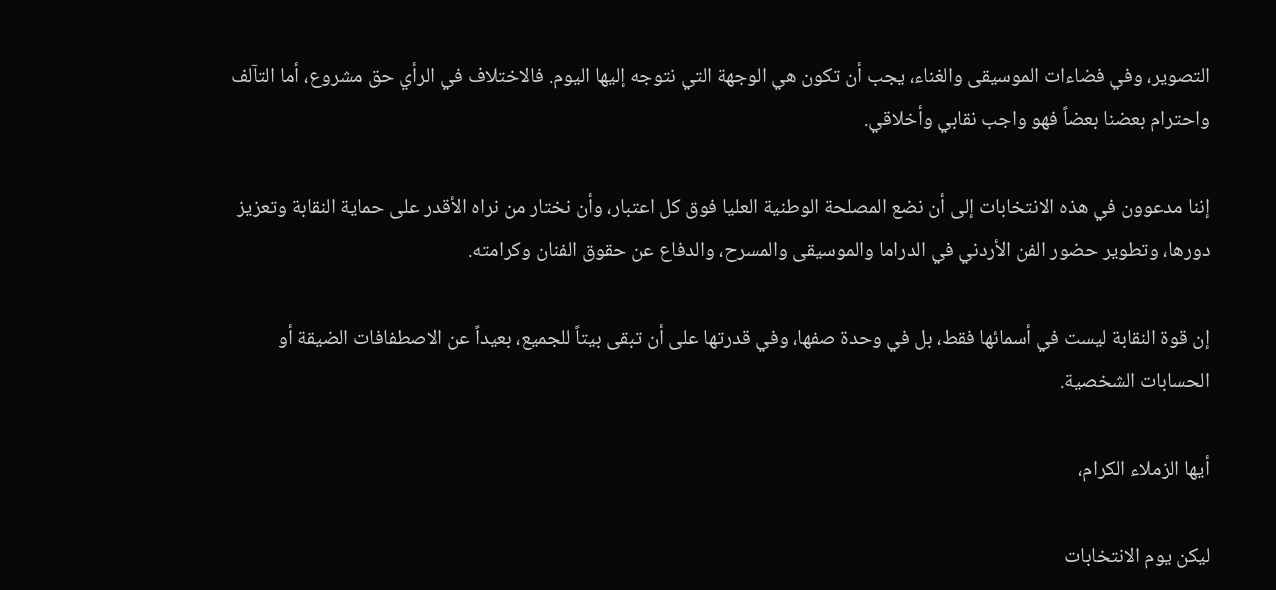التصوير، وفي فضاءات الموسيقى والغناء، يجب أن تكون هي الوجهة التي نتوجه إليها اليوم. فالاختلاف في الرأي حق مشروع، أما التآلف واحترام بعضنا بعضاً فهو واجب نقابي وأخلاقي.

إننا مدعوون في هذه الانتخابات إلى أن نضع المصلحة الوطنية العليا فوق كل اعتبار، وأن نختار من نراه الأقدر على حماية النقابة وتعزيز دورها، وتطوير حضور الفن الأردني في الدراما والموسيقى والمسرح، والدفاع عن حقوق الفنان وكرامته.

إن قوة النقابة ليست في أسمائها فقط، بل في وحدة صفها، وفي قدرتها على أن تبقى بيتاً للجميع، بعيداً عن الاصطفافات الضيقة أو الحسابات الشخصية.

أيها الزملاء الكرام،

ليكن يوم الانتخابات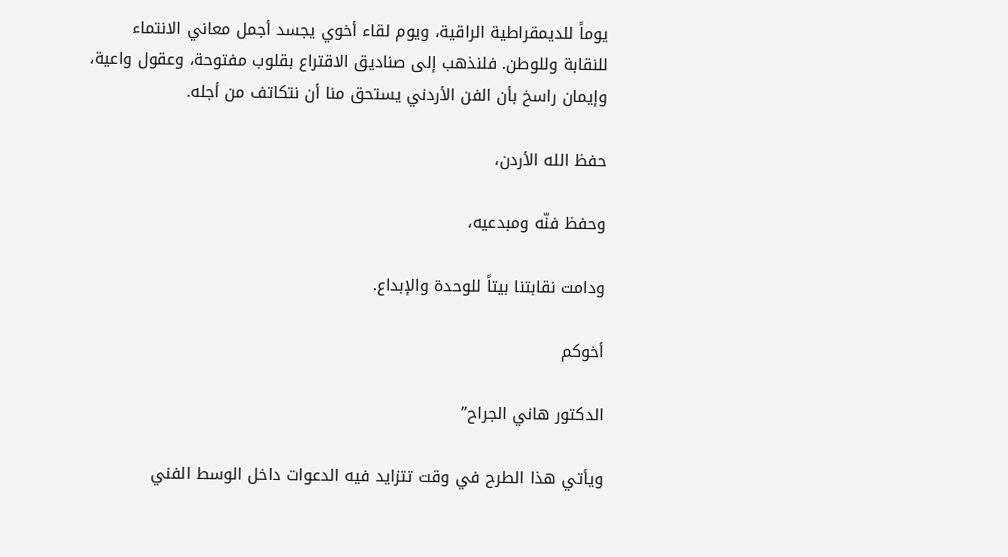يوماً للديمقراطية الراقية، ويوم لقاء أخوي يجسد أجمل معاني الانتماء للنقابة وللوطن. فلنذهب إلى صناديق الاقتراع بقلوب مفتوحة، وعقول واعية، وإيمان راسخ بأن الفن الأردني يستحق منا أن نتكاتف من أجله.

حفظ الله الأردن،

وحفظ فنّه ومبدعيه،

ودامت نقابتنا بيتاً للوحدة والإبداع.

أخوكم

الدكتور هاني الجراح”

ويأتي هذا الطرح في وقت تتزايد فيه الدعوات داخل الوسط الفني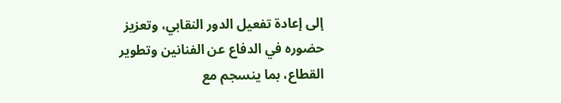إلى إعادة تفعيل الدور النقابي، وتعزيز حضوره في الدفاع عن الفنانين وتطوير القطاع، بما ينسجم مع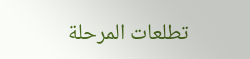تطلعات المرحلة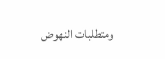ومتطلبات النهوض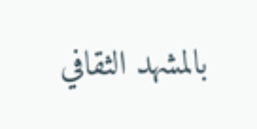بالمشهد الثقافي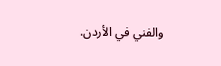والفني في الأردن.